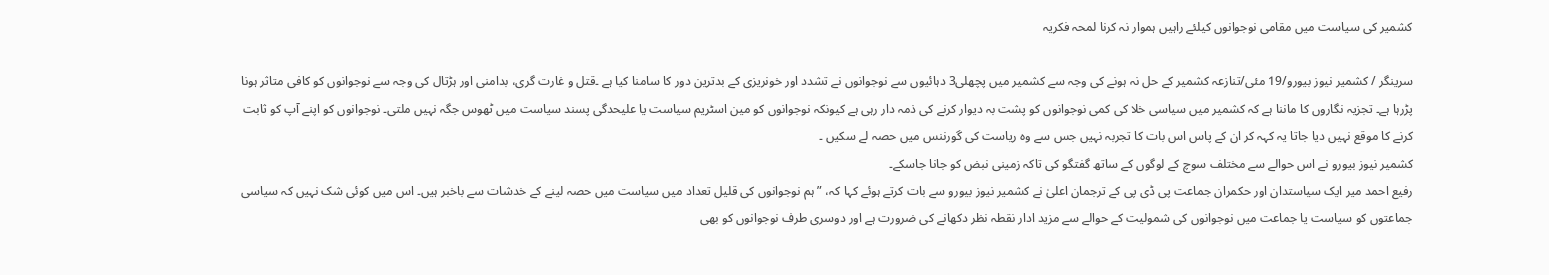کشمیر کی سیاست میں مقامی نوجوانوں کیلئے راہیں ہموار نہ کرنا لمحہ فکریہ

سرینگر / کشمیر نیوز بیورو/19 مئی/تنازعہ کشمیر کے حل نہ ہونے کی وجہ سے کشمیر میں پچھلی3 دہائیوں سے نوجوانوں نے تشدد اور خونریزی کے بدترین دور کا سامنا کیا ہے ۔قتل و غارت گری، بدامنی اور ہڑتال کی وجہ سے نوجوانوں کو کافی متاثر ہونا پڑرہا ہے۔ تجزیہ نگاروں کا ماننا ہے کہ کشمیر میں سیاسی خلا کی کمی نوجوانوں کو پشت بہ دیوار کرنے کی ذمہ دار رہی ہے کیونکہ نوجوانوں کو مین اسٹریم سیاست یا علیحدگی پسند سیاست میں ٹھوس جگہ نہیں ملتی۔ نوجوانوں کو اپنے آپ کو ثابت کرنے کا موقع نہیں دیا جاتا یہ کہہ کر ان کے پاس اس بات کا تجربہ نہیں جس سے وہ ریاست کی گورننس میں حصہ لے سکیں ۔
کشمیر نیوز بیورو نے اس حوالے سے مختلف سوچ کے لوگوں کے ساتھ گفتگو کی تاکہ زمینی نبض کو جانا جاسکے۔
رفیع احمد میر ایک سیاستدان اور حکمران جماعت پی ڈی پی کے ترجمان اعلیٰ نے کشمیر نیوز بیورو سے بات کرتے ہوئے کہا کہ، ”ہم نوجوانوں کی قلیل تعداد میں سیاست میں حصہ لینے کے خدشات سے باخبر ہیں۔ اس میں کوئی شک نہیں کہ سیاسی جماعتوں کو سیاست یا جماعت میں نوجوانوں کی شمولیت کے حوالے سے مزید ادار نقطہ نظر دکھانے کی ضرورت ہے اور دوسری طرف نوجوانوں کو بھی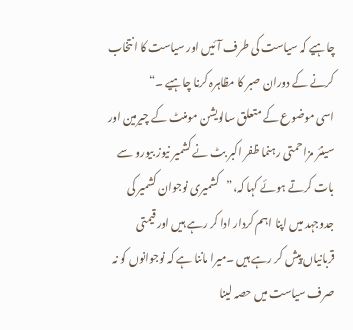چاہیے کہ سیاست کی طرف آئیں اور سیاست کا انتخاب کرنے کے دوران صبر کا مظاہرہ کرنا چاہیے ۔“
اسی موضوع کے متعلق سالویشن مومنٹ کے چیرمین اور سینئر مزاحمتی رہنما ظفر اکبر بٹ نے کشمیر نیوز بیورو سے بات کرتے ہوئے کہا کہ،”کشمیری نوجوان کشمیر کی جدوجہد میں اپنا اہم کردار ادا کر رہے ہیں اور قیمتی قربانیاں پیش کر رہے ہیں ۔میرا ماننا ہے کہ نوجوانوں کو نہ صرف سیاست میں حصہ لینا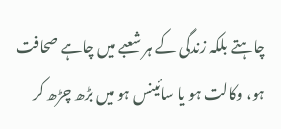چاہتے بلکہ زندگی کے ہر شعبے میں چاہے صحافت ہو، وکالت ہو یا سائینس ہو میں بڑھ چڑھ کر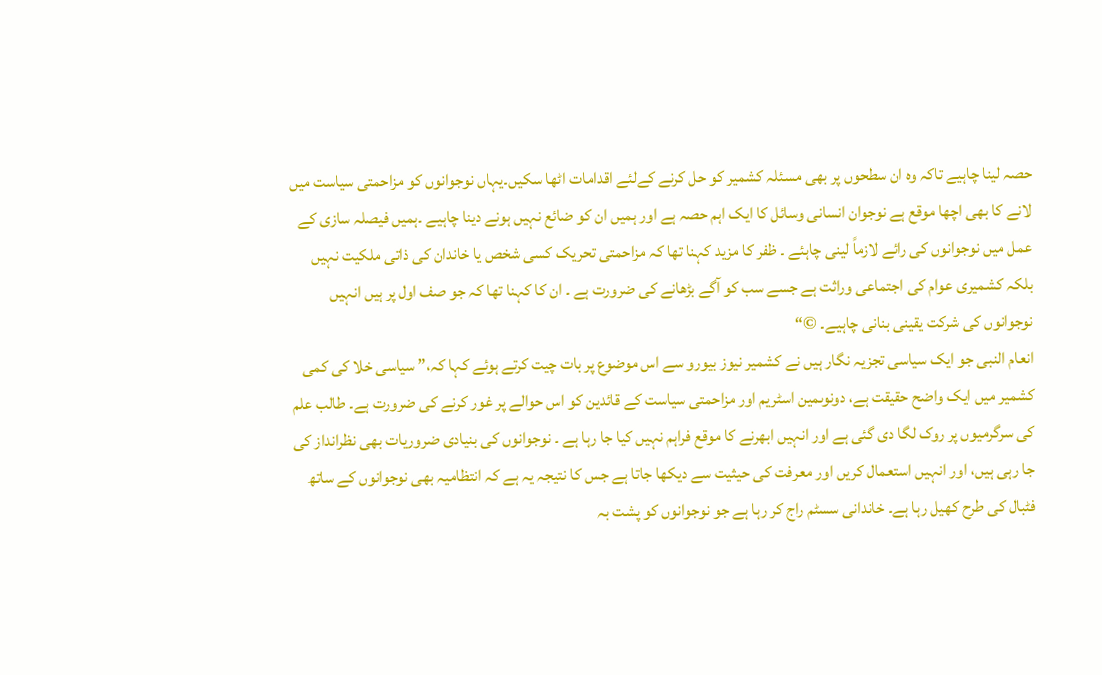حصہ لینا چاہیے تاکہ وہ ان سطحوں پر بھی مسئلہ کشمیر کو حل کرنے کےلئے اقدامات اٹھا سکیں۔یہاں نوجوانوں کو مزاحمتی سیاست میں لانے کا بھی اچھا موقع ہے نوجوان انسانی وسائل کا ایک اہم حصہ ہے اور ہمیں ان کو ضائع نہیں ہونے دینا چاہیے ۔ہمیں فیصلہ سازی کے عمل میں نوجوانوں کی رائے لازماً لینی چاہئے ۔ ظفر کا مزید کہنا تھا کہ مزاحمتی تحریک کسی شخص یا خاندان کی ذاتی ملکیت نہیں بلکہ کشمیری عوام کی اجتماعی وراثت ہے جسے سب کو آگے بڑھانے کی ضرورت ہے ۔ ان کا کہنا تھا کہ جو صف اول پر ہیں انہیں نوجوانوں کی شرکت یقینی بنانی چاہیے۔ ©“
انعام النبی جو ایک سیاسی تجزیہ نگار ہیں نے کشمیر نیوز بیورو سے اس موضوع پر بات چیت کرتے ہوئے کہا کہ،” سیاسی خلا کی کمی کشمیر میں ایک واضح حقیقت ہے، دونوںمین اسٹریم اور مزاحمتی سیاست کے قائدین کو اس حوالے پر غور کرنے کی ضرورت ہے۔ طالب علم کی سرگرمیوں پر روک لگا دی گئی ہے اور انہیں ابھرنے کا موقع فراہم نہیں کیا جا رہا ہے ۔ نوجوانوں کی بنیادی ضروریات بھی نظرانداز کی جا رہی ہیں، اور انہیں استعمال کریں اور معرفت کی حیثیت سے دیکھا جاتا ہے جس کا نتیجہ یہ ہے کہ انتظامیہ بھی نوجوانوں کے ساتھ فٹبال کی طرح کھیل رہا ہے۔ خاندانی سسٹم راج کر رہا ہے جو نوجوانوں کو پشت بہ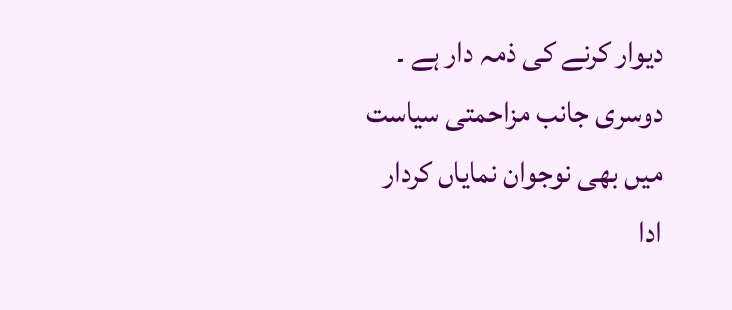دیوار کرنے کی ذمہ دار ہے ۔ دوسری جانب مزاحمتی سیاست میں بھی نوجوان نمایاں کردار ادا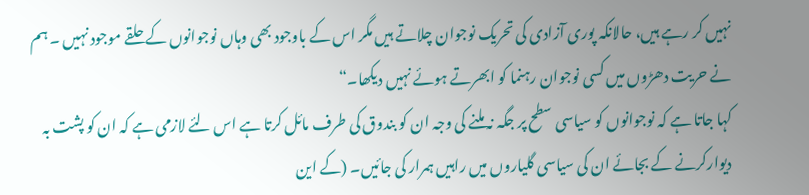نہیں کر رہے ہیں، حالانکہ پوری آزادی کی تحریک نوجوان چلاتے ہیں مگر اس کے باوجود بھی وہاں نوجوانوں کے حلقے موجود نہیں ۔ ہم نے حریت دھڑوں میں کسی نوجوان رہنما کو ابھرتے ہوئے نہیں دیکھا۔“
کہا جاتا ہے کہ نوجوانوں کو سیاسی سطح پر جگہ نہ ملنے کی وجہ ان کو بندوق کی طرف مائل کرتا ہے اس لئے لازمی ہے کہ ان کو پشت بہ دیوارکرنے کے بجائے ان کی سیاسی گلیاروں میں راہیں ہمرار کی جائیں۔ (کے این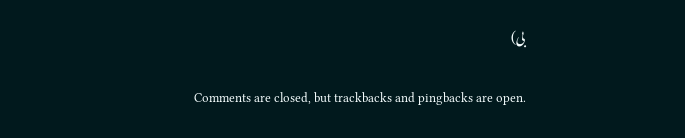بی)

Comments are closed, but trackbacks and pingbacks are open.